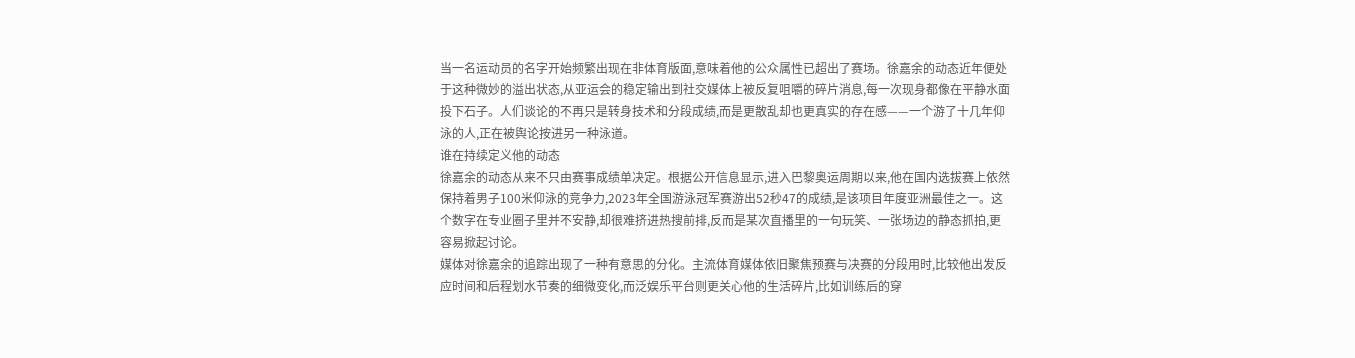当一名运动员的名字开始频繁出现在非体育版面,意味着他的公众属性已超出了赛场。徐嘉余的动态近年便处于这种微妙的溢出状态,从亚运会的稳定输出到社交媒体上被反复咀嚼的碎片消息,每一次现身都像在平静水面投下石子。人们谈论的不再只是转身技术和分段成绩,而是更散乱却也更真实的存在感——一个游了十几年仰泳的人,正在被舆论按进另一种泳道。
谁在持续定义他的动态
徐嘉余的动态从来不只由赛事成绩单决定。根据公开信息显示,进入巴黎奥运周期以来,他在国内选拔赛上依然保持着男子100米仰泳的竞争力,2023年全国游泳冠军赛游出52秒47的成绩,是该项目年度亚洲最佳之一。这个数字在专业圈子里并不安静,却很难挤进热搜前排,反而是某次直播里的一句玩笑、一张场边的静态抓拍,更容易掀起讨论。
媒体对徐嘉余的追踪出现了一种有意思的分化。主流体育媒体依旧聚焦预赛与决赛的分段用时,比较他出发反应时间和后程划水节奏的细微变化,而泛娱乐平台则更关心他的生活碎片,比如训练后的穿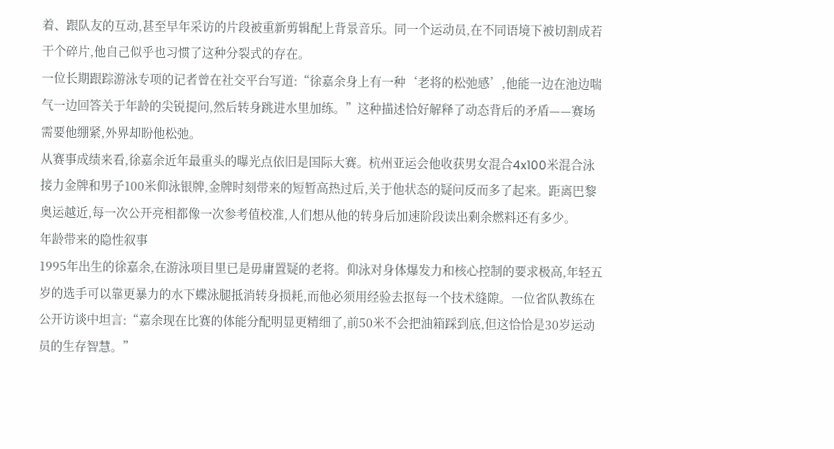着、跟队友的互动,甚至早年采访的片段被重新剪辑配上背景音乐。同一个运动员,在不同语境下被切割成若干个碎片,他自己似乎也习惯了这种分裂式的存在。
一位长期跟踪游泳专项的记者曾在社交平台写道:“徐嘉余身上有一种‘老将的松弛感’,他能一边在池边喘气一边回答关于年龄的尖锐提问,然后转身跳进水里加练。”这种描述恰好解释了动态背后的矛盾——赛场需要他绷紧,外界却盼他松弛。
从赛事成绩来看,徐嘉余近年最重头的曝光点依旧是国际大赛。杭州亚运会他收获男女混合4x100米混合泳接力金牌和男子100米仰泳银牌,金牌时刻带来的短暂高热过后,关于他状态的疑问反而多了起来。距离巴黎奥运越近,每一次公开亮相都像一次参考值校准,人们想从他的转身后加速阶段读出剩余燃料还有多少。
年龄带来的隐性叙事
1995年出生的徐嘉余,在游泳项目里已是毋庸置疑的老将。仰泳对身体爆发力和核心控制的要求极高,年轻五岁的选手可以靠更暴力的水下蝶泳腿抵消转身损耗,而他必须用经验去抠每一个技术缝隙。一位省队教练在公开访谈中坦言:“嘉余现在比赛的体能分配明显更精细了,前50米不会把油箱踩到底,但这恰恰是30岁运动员的生存智慧。”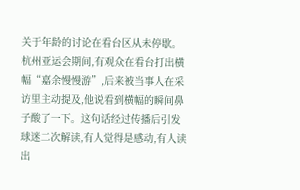关于年龄的讨论在看台区从未停歇。杭州亚运会期间,有观众在看台打出横幅“嘉余慢慢游”,后来被当事人在采访里主动提及,他说看到横幅的瞬间鼻子酸了一下。这句话经过传播后引发球迷二次解读,有人觉得是感动,有人读出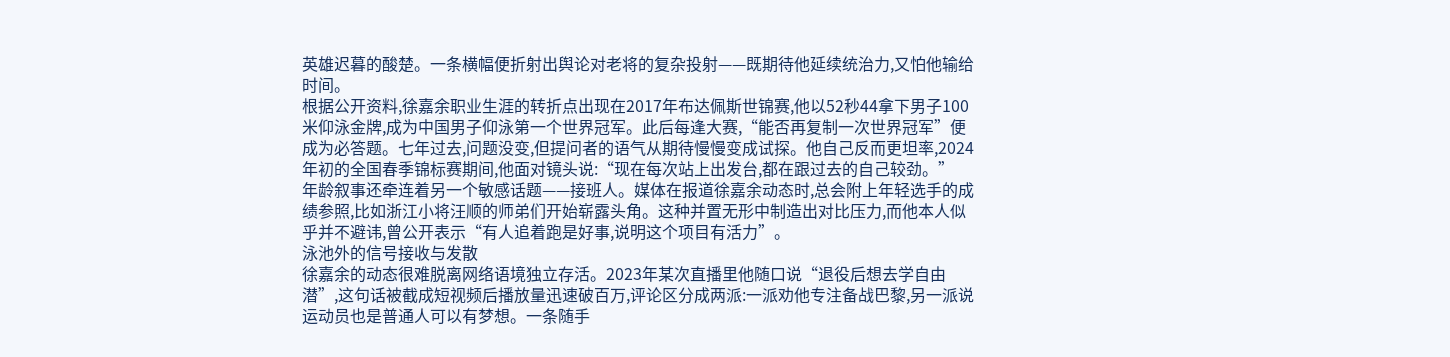英雄迟暮的酸楚。一条横幅便折射出舆论对老将的复杂投射——既期待他延续统治力,又怕他输给时间。
根据公开资料,徐嘉余职业生涯的转折点出现在2017年布达佩斯世锦赛,他以52秒44拿下男子100米仰泳金牌,成为中国男子仰泳第一个世界冠军。此后每逢大赛,“能否再复制一次世界冠军”便成为必答题。七年过去,问题没变,但提问者的语气从期待慢慢变成试探。他自己反而更坦率,2024年初的全国春季锦标赛期间,他面对镜头说:“现在每次站上出发台,都在跟过去的自己较劲。”
年龄叙事还牵连着另一个敏感话题——接班人。媒体在报道徐嘉余动态时,总会附上年轻选手的成绩参照,比如浙江小将汪顺的师弟们开始崭露头角。这种并置无形中制造出对比压力,而他本人似乎并不避讳,曾公开表示“有人追着跑是好事,说明这个项目有活力”。
泳池外的信号接收与发散
徐嘉余的动态很难脱离网络语境独立存活。2023年某次直播里他随口说“退役后想去学自由潜”,这句话被截成短视频后播放量迅速破百万,评论区分成两派:一派劝他专注备战巴黎,另一派说运动员也是普通人可以有梦想。一条随手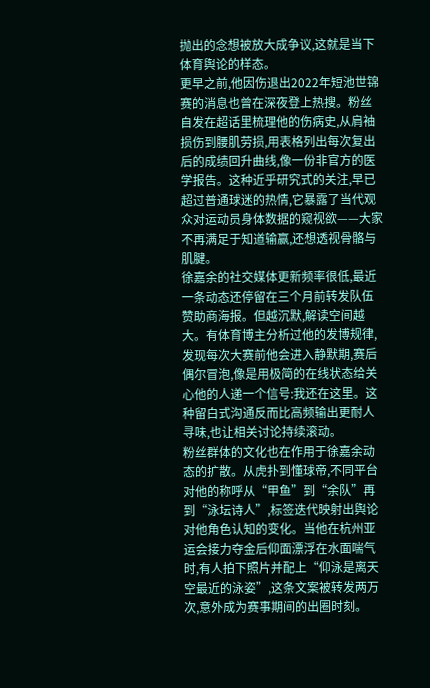抛出的念想被放大成争议,这就是当下体育舆论的样态。
更早之前,他因伤退出2022年短池世锦赛的消息也曾在深夜登上热搜。粉丝自发在超话里梳理他的伤病史,从肩袖损伤到腰肌劳损,用表格列出每次复出后的成绩回升曲线,像一份非官方的医学报告。这种近乎研究式的关注,早已超过普通球迷的热情,它暴露了当代观众对运动员身体数据的窥视欲——大家不再满足于知道输赢,还想透视骨骼与肌腱。
徐嘉余的社交媒体更新频率很低,最近一条动态还停留在三个月前转发队伍赞助商海报。但越沉默,解读空间越大。有体育博主分析过他的发博规律,发现每次大赛前他会进入静默期,赛后偶尔冒泡,像是用极简的在线状态给关心他的人递一个信号:我还在这里。这种留白式沟通反而比高频输出更耐人寻味,也让相关讨论持续滚动。
粉丝群体的文化也在作用于徐嘉余动态的扩散。从虎扑到懂球帝,不同平台对他的称呼从“甲鱼”到“余队”再到“泳坛诗人”,标签迭代映射出舆论对他角色认知的变化。当他在杭州亚运会接力夺金后仰面漂浮在水面喘气时,有人拍下照片并配上“仰泳是离天空最近的泳姿”,这条文案被转发两万次,意外成为赛事期间的出圈时刻。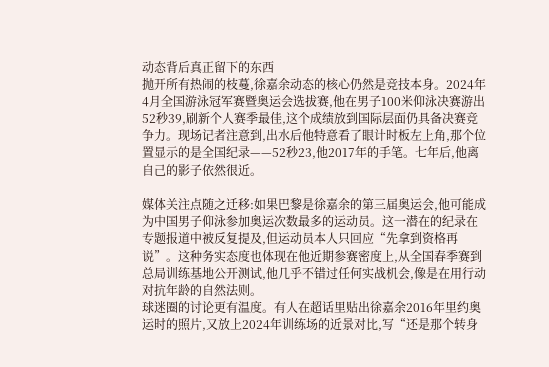动态背后真正留下的东西
抛开所有热闹的枝蔓,徐嘉余动态的核心仍然是竞技本身。2024年4月全国游泳冠军赛暨奥运会选拔赛,他在男子100米仰泳决赛游出52秒39,刷新个人赛季最佳,这个成绩放到国际层面仍具备决赛竞争力。现场记者注意到,出水后他特意看了眼计时板左上角,那个位置显示的是全国纪录——52秒23,他2017年的手笔。七年后,他离自己的影子依然很近。

媒体关注点随之迁移:如果巴黎是徐嘉余的第三届奥运会,他可能成为中国男子仰泳参加奥运次数最多的运动员。这一潜在的纪录在专题报道中被反复提及,但运动员本人只回应“先拿到资格再说”。这种务实态度也体现在他近期参赛密度上,从全国春季赛到总局训练基地公开测试,他几乎不错过任何实战机会,像是在用行动对抗年龄的自然法则。
球迷圈的讨论更有温度。有人在超话里贴出徐嘉余2016年里约奥运时的照片,又放上2024年训练场的近景对比,写“还是那个转身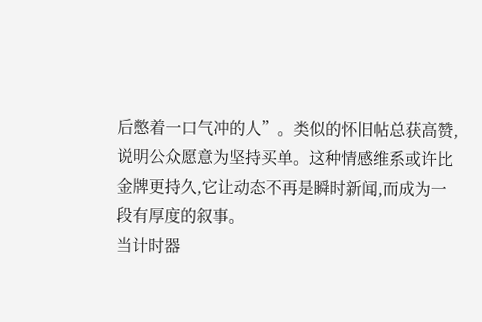后憋着一口气冲的人”。类似的怀旧帖总获高赞,说明公众愿意为坚持买单。这种情感维系或许比金牌更持久,它让动态不再是瞬时新闻,而成为一段有厚度的叙事。
当计时器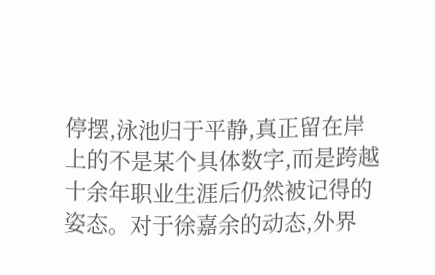停摆,泳池归于平静,真正留在岸上的不是某个具体数字,而是跨越十余年职业生涯后仍然被记得的姿态。对于徐嘉余的动态,外界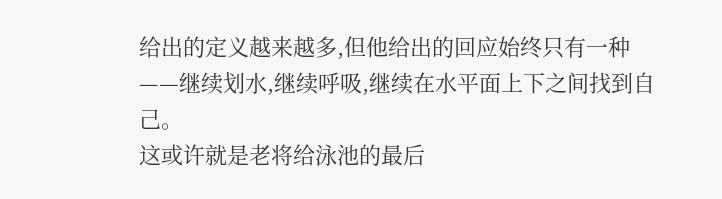给出的定义越来越多,但他给出的回应始终只有一种——继续划水,继续呼吸,继续在水平面上下之间找到自己。
这或许就是老将给泳池的最后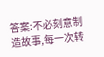答案:不必刻意制造故事,每一次转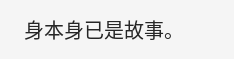身本身已是故事。